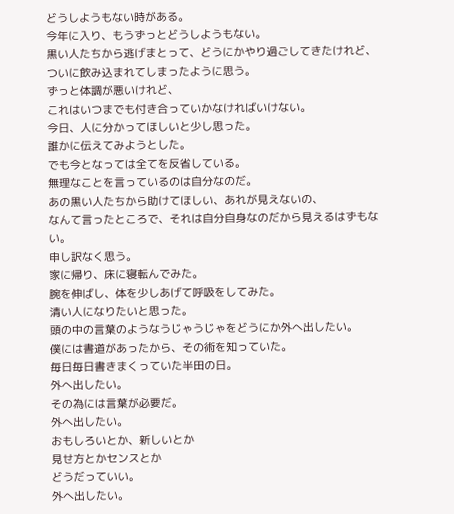どうしようもない時がある。
今年に入り、もうずっとどうしようもない。
黒い人たちから逃げまとって、どうにかやり過ごしてきたけれど、
ついに飲み込まれてしまったように思う。
ずっと体調が悪いけれど、
これはいつまでも付き合っていかなければいけない。
今日、人に分かってほしいと少し思った。
誰かに伝えてみようとした。
でも今となっては全てを反省している。
無理なことを言っているのは自分なのだ。
あの黒い人たちから助けてほしい、あれが見えないの、
なんて言ったところで、それは自分自身なのだから見えるはずもない。
申し訳なく思う。
家に帰り、床に寝転んでみた。
腕を伸ばし、体を少しあげて呼吸をしてみた。
清い人になりたいと思った。
頭の中の言葉のようなうじゃうじゃをどうにか外へ出したい。
僕には書道があったから、その術を知っていた。
毎日毎日書きまくっていた半田の日。
外へ出したい。
その為には言葉が必要だ。
外へ出したい。
おもしろいとか、新しいとか
見せ方とかセンスとか
どうだっていい。
外へ出したい。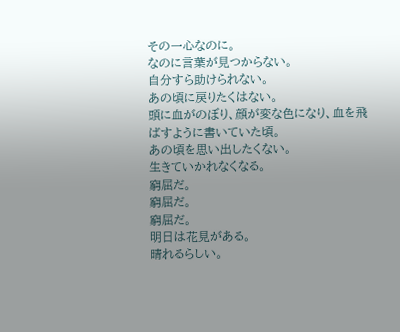その一心なのに。
なのに言葉が見つからない。
自分すら助けられない。
あの頃に戻りたくはない。
頭に血がのぼり、顔が変な色になり、血を飛ばすように書いていた頃。
あの頃を思い出したくない。
生きていかれなくなる。
窮屈だ。
窮屈だ。
窮屈だ。
明日は花見がある。
晴れるらしい。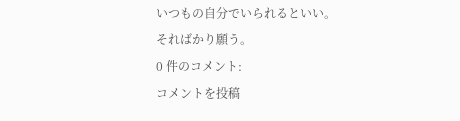いつもの自分でいられるといい。
そればかり願う。
0 件のコメント:
コメントを投稿